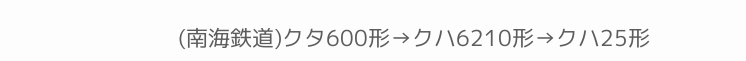(南海鉄道)クタ600形→クハ6210形→クハ25形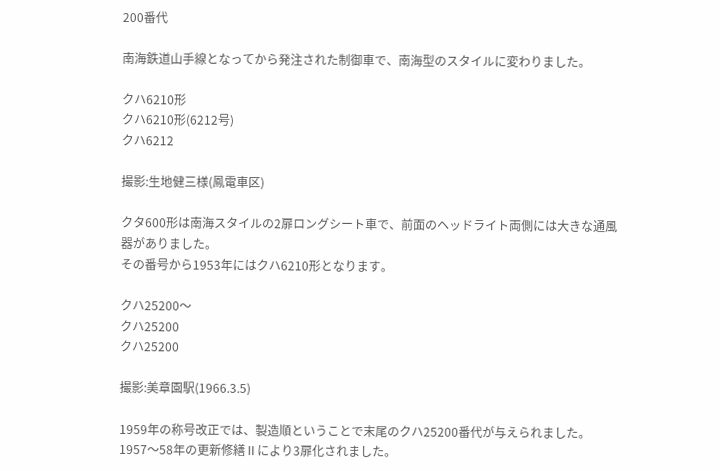200番代

南海鉄道山手線となってから発注された制御車で、南海型のスタイルに変わりました。

クハ6210形
クハ6210形(6212号)
クハ6212

撮影:生地健三様(鳳電車区)

クタ600形は南海スタイルの2扉ロングシート車で、前面のヘッドライト両側には大きな通風器がありました。
その番号から1953年にはクハ6210形となります。

クハ25200〜
クハ25200
クハ25200

撮影:美章園駅(1966.3.5)

1959年の称号改正では、製造順ということで末尾のクハ25200番代が与えられました。
1957〜58年の更新修繕Ⅱにより3扉化されました。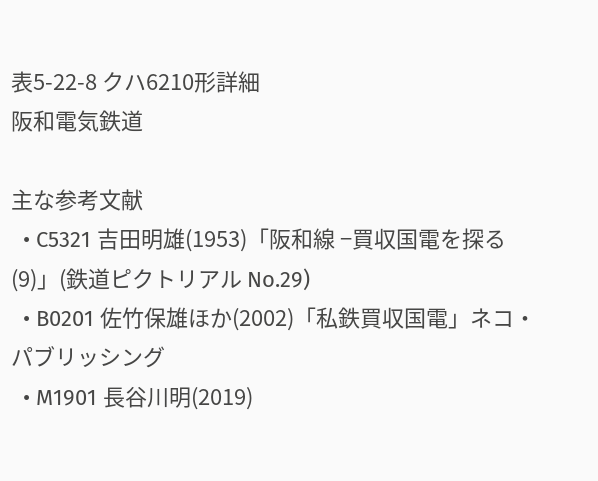表5-22-8 クハ6210形詳細
阪和電気鉄道

主な参考文献
  • C5321 吉田明雄(1953)「阪和線 −買収国電を探る(9)」(鉄道ピクトリアル No.29)
  • B0201 佐竹保雄ほか(2002)「私鉄買収国電」ネコ・パブリッシング
  • M1901 長谷川明(2019)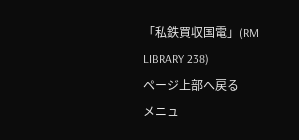「私鉄買収国電」(RM LIBRARY 238)
ページ上部へ戻る
メニュ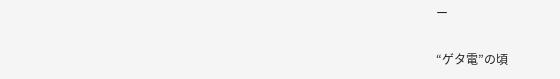ー

“ゲタ電”の頃